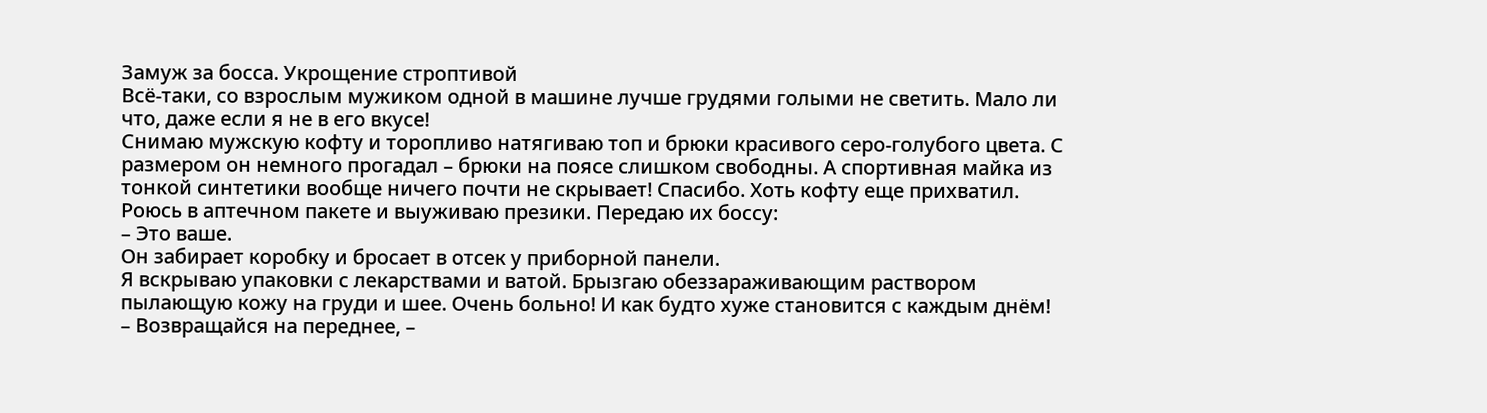Замуж за босса. Укрощение строптивой
Всё‑таки, со взрослым мужиком одной в машине лучше грудями голыми не светить. Мало ли что, даже если я не в его вкусе!
Снимаю мужскую кофту и торопливо натягиваю топ и брюки красивого серо‑голубого цвета. С размером он немного прогадал – брюки на поясе слишком свободны. А спортивная майка из тонкой синтетики вообще ничего почти не скрывает! Спасибо. Хоть кофту еще прихватил.
Роюсь в аптечном пакете и выуживаю презики. Передаю их боссу:
– Это ваше.
Он забирает коробку и бросает в отсек у приборной панели.
Я вскрываю упаковки с лекарствами и ватой. Брызгаю обеззараживающим раствором пылающую кожу на груди и шее. Очень больно! И как будто хуже становится с каждым днём!
– Возвращайся на переднее, –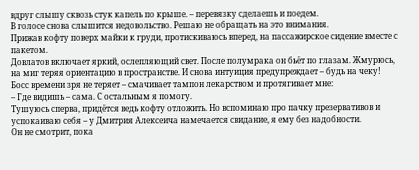вдруг слышу сквозь стук капель по крыше. – перевязку сделаешь и поедем.
В голосе снова слышится недовольство. Решаю не обращать на это внимания.
Прижав кофту поверх майки к груди, протискиваюсь вперед, на пассажирское сидение вместе с пакетом.
Довлатов включает яркий, ослепляющий свет. После полумрака он бьёт по глазам. Жмурюсь, на миг теряя ориентацию в пространстве. И снова интуиция предупреждает – будь на чеку!
Босс времени зря не теряет – смачивает тампон лекарством и протягивает мне:
– Где видишь – сама. С остальным я помогу.
Тушуюсь сперва, придётся ведь кофту отложить. Но вспоминаю про пачку презервативов и успокаиваю себя – у Дмитрия Алексеича намечается свидание, я ему без надобности.
Он не смотрит, пока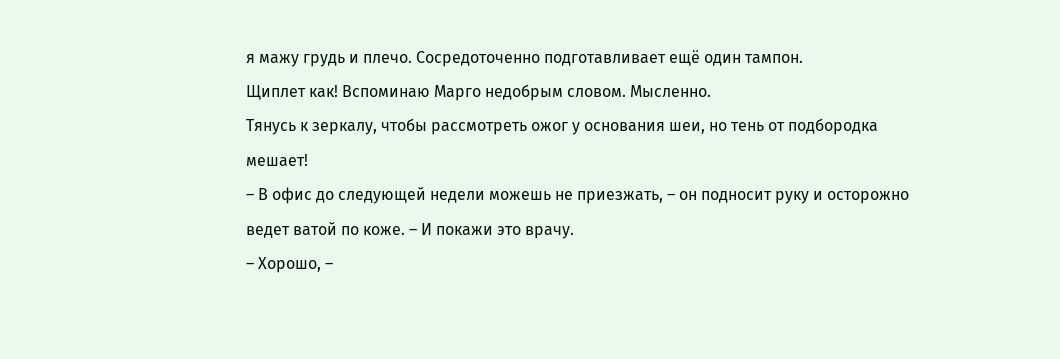я мажу грудь и плечо. Сосредоточенно подготавливает ещё один тампон.
Щиплет как! Вспоминаю Марго недобрым словом. Мысленно.
Тянусь к зеркалу, чтобы рассмотреть ожог у основания шеи, но тень от подбородка мешает!
– В офис до следующей недели можешь не приезжать, – он подносит руку и осторожно ведет ватой по коже. – И покажи это врачу.
– Хорошо, –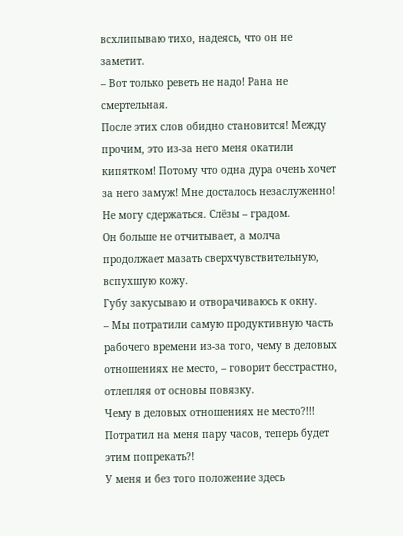всхлипываю тихо, надеясь, что он не заметит.
– Вот только реветь не надо! Рана не смертельная.
После этих слов обидно становится! Между прочим, это из‑за него меня окатили кипятком! Потому что одна дура очень хочет за него замуж! Мне досталось незаслуженно!
Не могу сдержаться. Слёзы – градом.
Он больше не отчитывает, а молча продолжает мазать сверхчувствительную, вспухшую кожу.
Губу закусываю и отворачиваюсь к окну.
– Мы потратили самую продуктивную часть рабочего времени из‑за того, чему в деловых отношениях не место, – говорит бесстрастно, отлепляя от основы повязку.
Чему в деловых отношениях не место?!!! Потратил на меня пару часов, теперь будет этим попрекать?!
У меня и без того положение здесь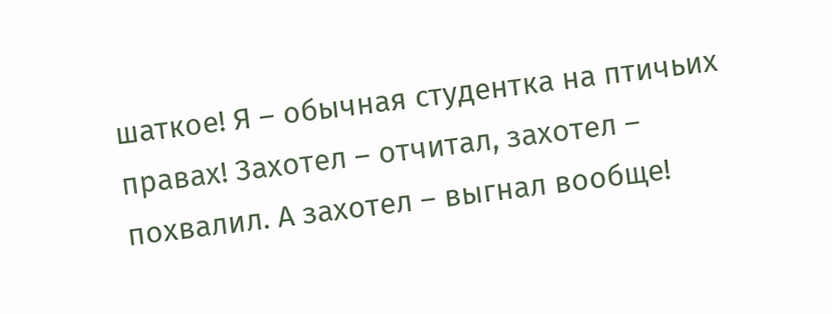шаткое! Я – обычная студентка на птичьих правах! Захотел – отчитал, захотел – похвалил. А захотел – выгнал вообще!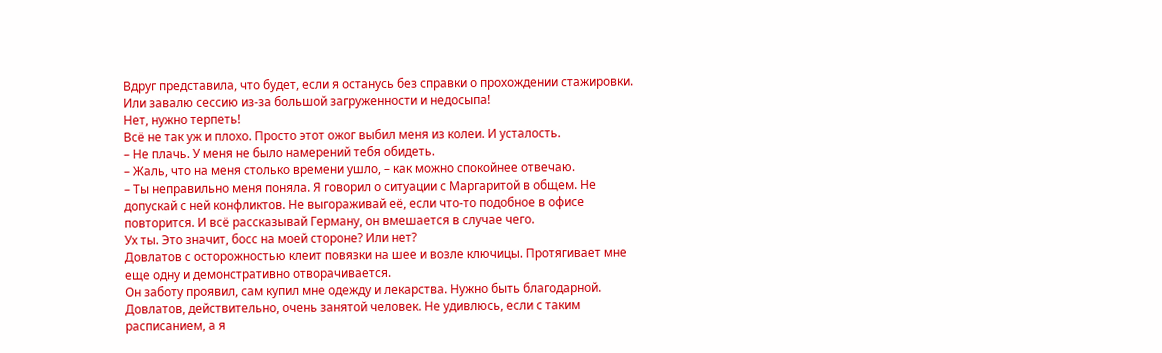Вдруг представила, что будет, если я останусь без справки о прохождении стажировки. Или завалю сессию из‑за большой загруженности и недосыпа!
Нет, нужно терпеть!
Всё не так уж и плохо. Просто этот ожог выбил меня из колеи. И усталость.
– Не плачь. У меня не было намерений тебя обидеть.
– Жаль, что на меня столько времени ушло, – как можно спокойнее отвечаю.
– Ты неправильно меня поняла. Я говорил о ситуации с Маргаритой в общем. Не допускай с ней конфликтов. Не выгораживай её, если что‑то подобное в офисе повторится. И всё рассказывай Герману, он вмешается в случае чего.
Ух ты. Это значит, босс на моей стороне? Или нет?
Довлатов с осторожностью клеит повязки на шее и возле ключицы. Протягивает мне еще одну и демонстративно отворачивается.
Он заботу проявил, сам купил мне одежду и лекарства. Нужно быть благодарной. Довлатов, действительно, очень занятой человек. Не удивлюсь, если с таким расписанием, а я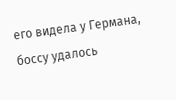его видела у Германа, боссу удалось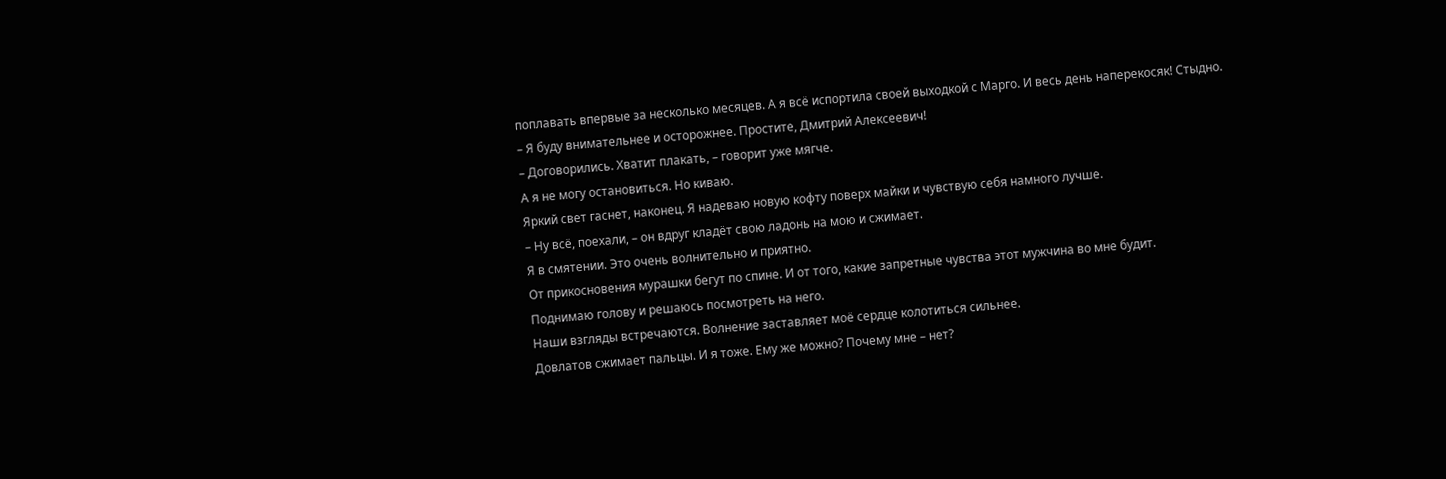поплавать впервые за несколько месяцев. А я всё испортила своей выходкой с Марго. И весь день наперекосяк! Стыдно.
– Я буду внимательнее и осторожнее. Простите, Дмитрий Алексеевич!
– Договорились. Хватит плакать, – говорит уже мягче.
А я не могу остановиться. Но киваю.
Яркий свет гаснет, наконец. Я надеваю новую кофту поверх майки и чувствую себя намного лучше.
– Ну всё, поехали, – он вдруг кладёт свою ладонь на мою и сжимает.
Я в смятении. Это очень волнительно и приятно.
От прикосновения мурашки бегут по спине. И от того, какие запретные чувства этот мужчина во мне будит.
Поднимаю голову и решаюсь посмотреть на него.
Наши взгляды встречаются. Волнение заставляет моё сердце колотиться сильнее.
Довлатов сжимает пальцы. И я тоже. Ему же можно? Почему мне – нет?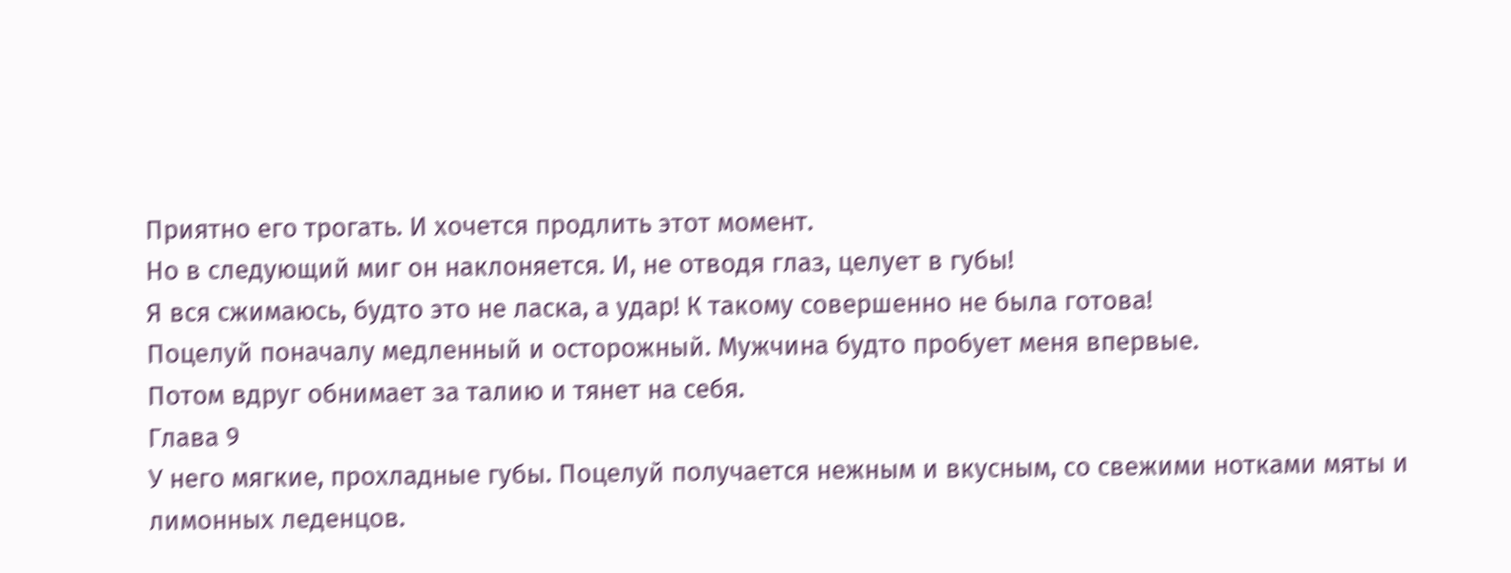Приятно его трогать. И хочется продлить этот момент.
Но в следующий миг он наклоняется. И, не отводя глаз, целует в губы!
Я вся сжимаюсь, будто это не ласка, а удар! К такому совершенно не была готова!
Поцелуй поначалу медленный и осторожный. Мужчина будто пробует меня впервые.
Потом вдруг обнимает за талию и тянет на себя.
Глава 9
У него мягкие, прохладные губы. Поцелуй получается нежным и вкусным, со свежими нотками мяты и лимонных леденцов.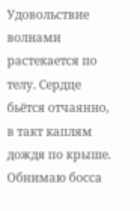Удовольствие волнами растекается по телу. Сердце бьётся отчаянно, в такт каплям дождя по крыше.
Обнимаю босса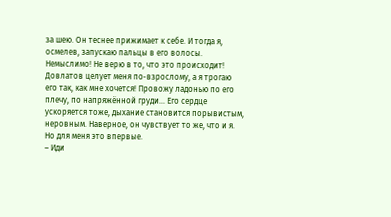за шею. Он теснее прижимает к себе. И тогда я, осмелев, запускаю пальцы в его волосы.
Немыслимо! Не верю в то, что это происходит!
Довлатов целует меня по‑взрослому, а я трогаю его так, как мне хочется! Провожу ладонью по его плечу, по напряжённой груди… Его сердце ускоряется тоже, дыхание становится порывистым, неровным. Наверное, он чувствует то же, что и я. Но для меня это впервые.
– Иди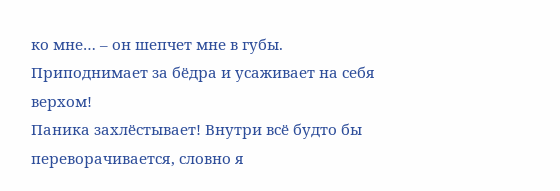ко мне… – он шепчет мне в губы.
Приподнимает за бёдра и усаживает на себя верхом!
Паника захлёстывает! Внутри всё будто бы переворачивается, словно я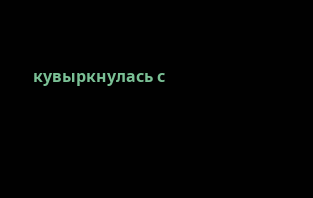кувыркнулась с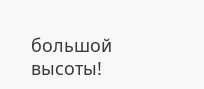большой высоты!